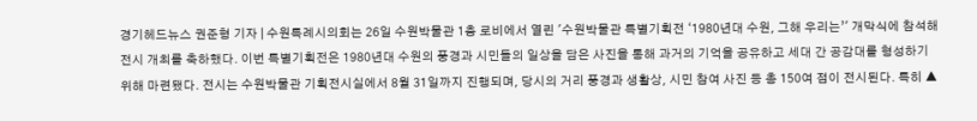경기헤드뉴스 권준형 기자 | 수원특례시의회는 26일 수원박물관 1층 로비에서 열린 '수원박물관 특별기획전 ‘1980년대 수원, 그해 우리는’' 개막식에 참석해 전시 개최를 축하했다. 이번 특별기획전은 1980년대 수원의 풍경과 시민들의 일상을 담은 사진을 통해 과거의 기억을 공유하고 세대 간 공감대를 형성하기 위해 마련됐다. 전시는 수원박물관 기획전시실에서 8월 31일까지 진행되며, 당시의 거리 풍경과 생활상, 시민 참여 사진 등 총 150여 점이 전시된다. 특히 ▲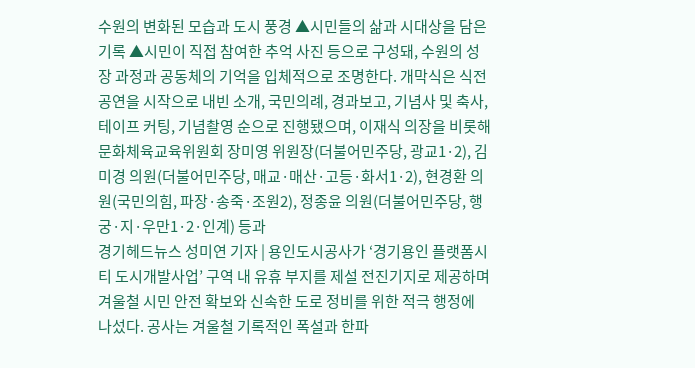수원의 변화된 모습과 도시 풍경 ▲시민들의 삶과 시대상을 담은 기록 ▲시민이 직접 참여한 추억 사진 등으로 구성돼, 수원의 성장 과정과 공동체의 기억을 입체적으로 조명한다. 개막식은 식전공연을 시작으로 내빈 소개, 국민의례, 경과보고, 기념사 및 축사, 테이프 커팅, 기념촬영 순으로 진행됐으며, 이재식 의장을 비롯해 문화체육교육위원회 장미영 위원장(더불어민주당, 광교1·2), 김미경 의원(더불어민주당, 매교·매산·고등·화서1·2), 현경환 의원(국민의힘, 파장·송죽·조원2), 정종윤 의원(더불어민주당, 행궁·지·우만1·2·인계) 등과
경기헤드뉴스 성미연 기자 | 용인도시공사가 ‘경기용인 플랫폼시티 도시개발사업’ 구역 내 유휴 부지를 제설 전진기지로 제공하며 겨울철 시민 안전 확보와 신속한 도로 정비를 위한 적극 행정에 나섰다. 공사는 겨울철 기록적인 폭설과 한파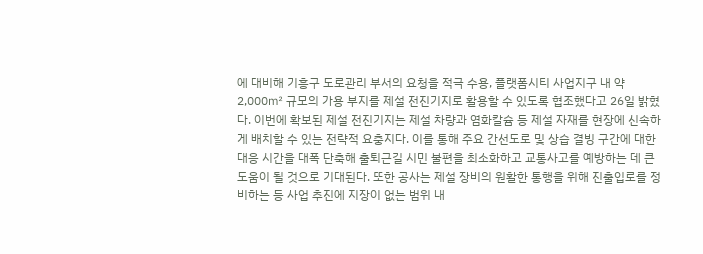에 대비해 기흥구 도로관리 부서의 요청을 적극 수용, 플랫폼시티 사업지구 내 약 2,000㎡ 규모의 가용 부지를 제설 전진기지로 활용할 수 있도록 협조했다고 26일 밝혔다. 이번에 확보된 제설 전진기지는 제설 차량과 염화칼슘 등 제설 자재를 현장에 신속하게 배치할 수 있는 전략적 요충지다. 이를 통해 주요 간선도로 및 상습 결빙 구간에 대한 대응 시간을 대폭 단축해 출퇴근길 시민 불편을 최소화하고 교통사고를 예방하는 데 큰 도움이 될 것으로 기대된다. 또한 공사는 제설 장비의 원활한 통행을 위해 진출입로를 정비하는 등 사업 추진에 지장이 없는 범위 내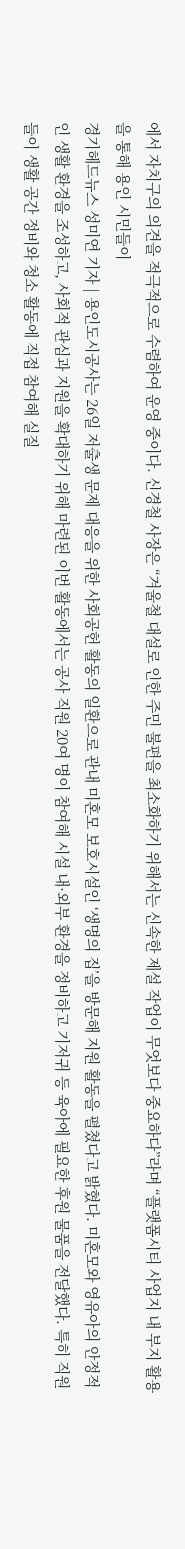에서 자치구의 의견을 적극적으로 수렴하여 운영 중이다. 신경철 사장은 “겨울철 대설로 인한 주민 불편을 최소화하기 위해서는 신속한 제설 작업이 무엇보다 중요하다”라며 “플랫폼시티 사업지 내 부지 활용을 통해 용인 시민들이
경기헤드뉴스 성미연 기자 | 용인도시공사는 26일 저출생 문제 대응을 위한 사회공헌 활동의 일환으로 관내 미혼모 보호시설인 ‘생명의 집’을 방문해 지원 활동을 펼쳤다고 밝혔다. 미혼모와 영유아의 안정적인 생활 환경을 조성하고, 사회적 관심과 지원을 확대하기 위해 마련된 이번 활동에서는 공사 직원 20여 명이 참여해 시설 내·외부 환경을 정비하고 기저귀 등 육아에 필요한 후원 물품을 전달했다. 특히 직원들이 생활 공간 정비와 청소 활동에 직접 참여해 실질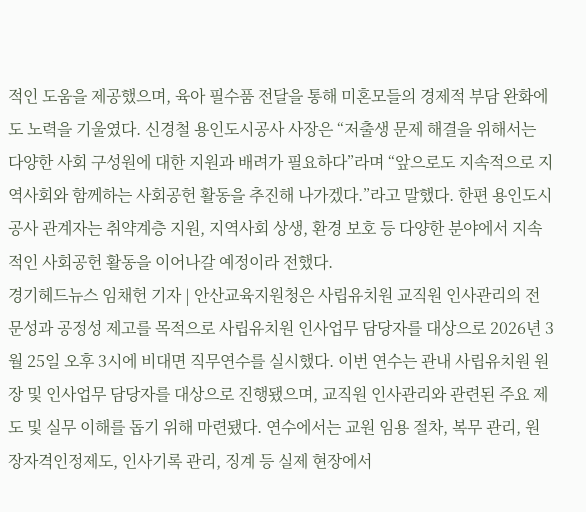적인 도움을 제공했으며, 육아 필수품 전달을 통해 미혼모들의 경제적 부담 완화에도 노력을 기울였다. 신경철 용인도시공사 사장은 “저출생 문제 해결을 위해서는 다양한 사회 구성원에 대한 지원과 배려가 필요하다”라며 “앞으로도 지속적으로 지역사회와 함께하는 사회공헌 활동을 추진해 나가겠다.”라고 말했다. 한편 용인도시공사 관계자는 취약계층 지원, 지역사회 상생, 환경 보호 등 다양한 분야에서 지속적인 사회공헌 활동을 이어나갈 예정이라 전했다.
경기헤드뉴스 임채헌 기자 | 안산교육지원청은 사립유치원 교직원 인사관리의 전문성과 공정성 제고를 목적으로 사립유치원 인사업무 담당자를 대상으로 2026년 3월 25일 오후 3시에 비대면 직무연수를 실시했다. 이번 연수는 관내 사립유치원 원장 및 인사업무 담당자를 대상으로 진행됐으며, 교직원 인사관리와 관련된 주요 제도 및 실무 이해를 돕기 위해 마련됐다. 연수에서는 교원 임용 절차, 복무 관리, 원장자격인정제도, 인사기록 관리, 징계 등 실제 현장에서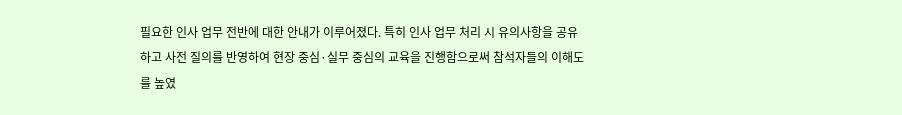필요한 인사 업무 전반에 대한 안내가 이루어졌다. 특히 인사 업무 처리 시 유의사항을 공유하고 사전 질의를 반영하여 현장 중심·실무 중심의 교육을 진행함으로써 참석자들의 이해도를 높였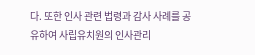다. 또한 인사 관련 법령과 감사 사례를 공유하여 사립유치원의 인사관리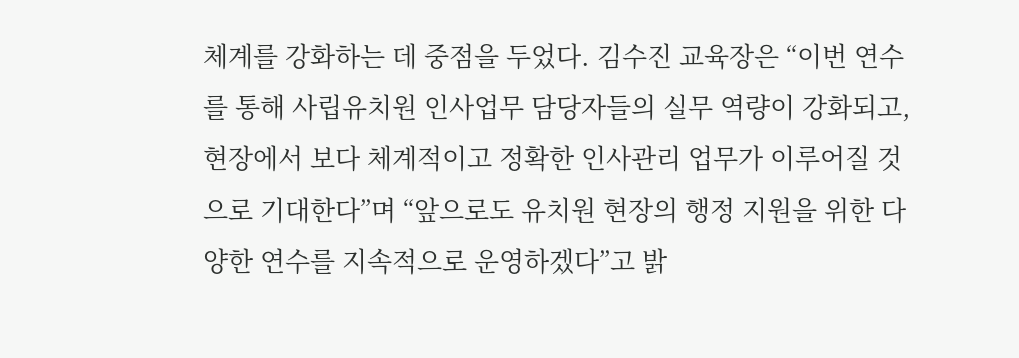체계를 강화하는 데 중점을 두었다. 김수진 교육장은 “이번 연수를 통해 사립유치원 인사업무 담당자들의 실무 역량이 강화되고, 현장에서 보다 체계적이고 정확한 인사관리 업무가 이루어질 것으로 기대한다”며 “앞으로도 유치원 현장의 행정 지원을 위한 다양한 연수를 지속적으로 운영하겠다”고 밝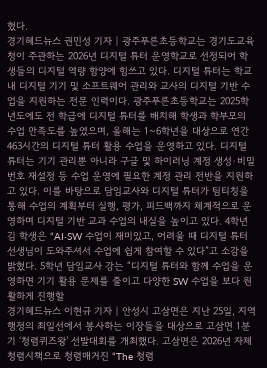혔다.
경기헤드뉴스 권민성 기자 | 광주푸른초등학교는 경기도교육청이 주관하는 2026년 디지털 튜터 운영학교로 선정되어 학생들의 디지털 역량 함양에 힘쓰고 있다. 디지털 튜터는 학교 내 디지털 기기 및 소프트웨어 관리와 교사의 디지털 기반 수업을 지원하는 전문 인력이다. 광주푸른초등학교는 2025학년도에도 전 학급에 디지털 튜터를 배치해 학생과 학부모의 수업 만족도를 높였으며, 올해는 1~6학년을 대상으로 연간 463시간의 디지털 튜터 활용 수업을 운영하고 있다. 디지털 튜터는 기기 관리뿐 아니라 구글 및 하이러닝 계정 생성·비밀번호 재설정 등 수업 운영에 필요한 계정 관리 전반을 지원하고 있다. 이를 바탕으로 담임교사와 디지털 튜터가 팀티칭을 통해 수업의 계획부터 실행, 평가, 피드백까지 체계적으로 운영하며 디지털 기반 교과 수업의 내실을 높이고 있다. 4학년 김 학생은 “AI·SW 수업이 재미있고, 어려울 때 디지털 튜터 선생님이 도와주셔서 수업에 쉽게 참여할 수 있다”고 소감을 밝혔다. 5학년 담임교사 강는 “디지털 튜터와 함께 수업을 운영하면 기기 활용 문제를 줄이고 다양한 SW 수업을 보다 원활하게 진행할
경기헤드뉴스 이현규 기자 | 안성시 고삼면은 지난 25일, 지역 행정의 최일선에서 봉사하는 이장들을 대상으로 고삼면 1분기 ‘청렴퀴즈왕’ 선발대회를 개최했다. 고삼면은 2026년 자체 청렴시책으로 청렴매거진 “The 청렴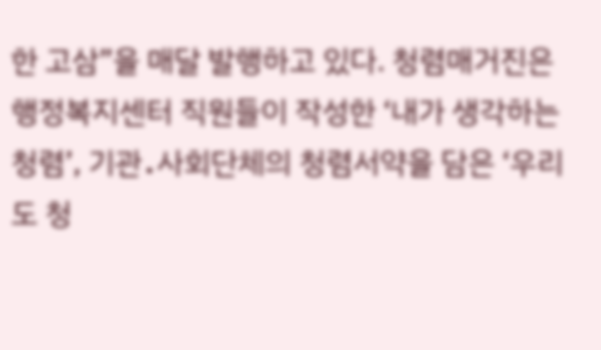한 고삼”을 매달 발행하고 있다. 청렴매거진은 행정복지센터 직원들이 작성한 ‘내가 생각하는 청렴’, 기관․사회단체의 청렴서약을 담은 ‘우리도 청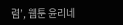렴’, 웹툰 윤리네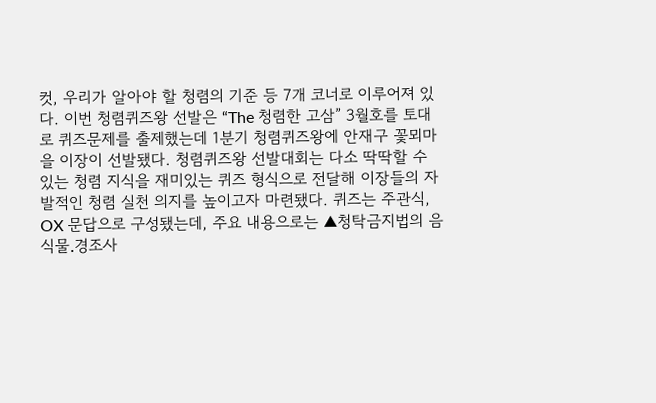컷, 우리가 알아야 할 청렴의 기준 등 7개 코너로 이루어져 있다. 이번 청렴퀴즈왕 선발은 “The 청렴한 고삼” 3월호를 토대로 퀴즈문제를 출제했는데 1분기 청렴퀴즈왕에 안재구 꽃뫼마을 이장이 선발됐다. 청렴퀴즈왕 선발대회는 다소 딱딱할 수 있는 청렴 지식을 재미있는 퀴즈 형식으로 전달해 이장들의 자발적인 청렴 실천 의지를 높이고자 마련됐다. 퀴즈는 주관식, OX 문답으로 구성됐는데, 주요 내용으로는 ▲청탁금지법의 음식물․경조사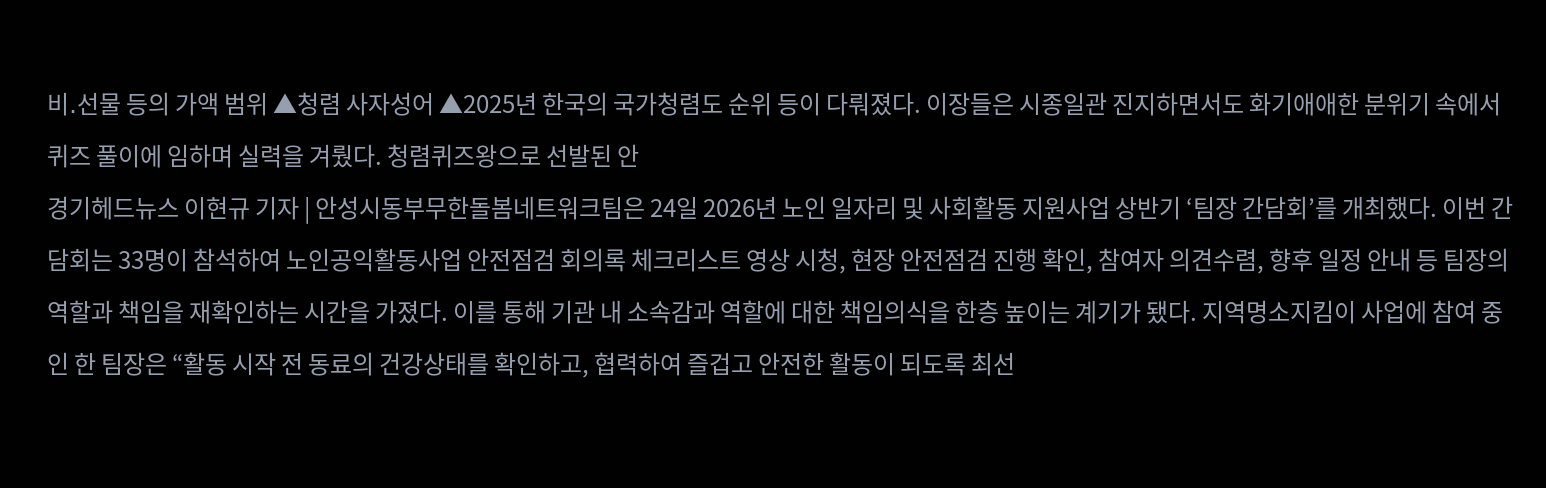비․선물 등의 가액 범위 ▲청렴 사자성어 ▲2025년 한국의 국가청렴도 순위 등이 다뤄졌다. 이장들은 시종일관 진지하면서도 화기애애한 분위기 속에서 퀴즈 풀이에 임하며 실력을 겨뤘다. 청렴퀴즈왕으로 선발된 안
경기헤드뉴스 이현규 기자 | 안성시동부무한돌봄네트워크팀은 24일 2026년 노인 일자리 및 사회활동 지원사업 상반기 ‘팀장 간담회’를 개최했다. 이번 간담회는 33명이 참석하여 노인공익활동사업 안전점검 회의록 체크리스트 영상 시청, 현장 안전점검 진행 확인, 참여자 의견수렴, 향후 일정 안내 등 팀장의 역할과 책임을 재확인하는 시간을 가졌다. 이를 통해 기관 내 소속감과 역할에 대한 책임의식을 한층 높이는 계기가 됐다. 지역명소지킴이 사업에 참여 중인 한 팀장은 “활동 시작 전 동료의 건강상태를 확인하고, 협력하여 즐겁고 안전한 활동이 되도록 최선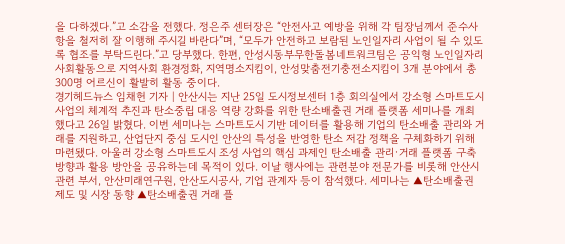을 다하겠다.”고 소감을 전했다. 정은주 센터장은 “안전사고 예방을 위해 각 팀장님께서 준수사항을 철저히 잘 이행해 주시길 바란다”며, “모두가 안전하고 보람된 노인일자리 사업이 될 수 있도록 협조를 부탁드린다.”고 당부했다. 한편, 안성시동부무한돌봄네트워크팀은 공익형 노인일자리 사회활동으로 지역사회 환경정화, 지역명소지킴이, 안성맞춤전기충전소지킴이 3개 분야에서 총 300명 어르신이 활발히 활동 중이다.
경기헤드뉴스 임채헌 기자 | 안산시는 지난 25일 도시정보센터 1층 회의실에서 강소형 스마트도시 사업의 체계적 추진과 탄소중립 대응 역량 강화를 위한 탄소배출권 거래 플랫폼 세미나를 개최했다고 26일 밝혔다. 이번 세미나는 스마트도시 기반 데이터를 활용해 기업의 탄소배출 관리와 거래를 지원하고, 산업단지 중심 도시인 안산의 특성을 반영한 탄소 저감 정책을 구체화하기 위해 마련됐다. 아울러 강소형 스마트도시 조성 사업의 핵심 과제인 탄소배출 관리·거래 플랫폼 구축 방향과 활용 방안을 공유하는데 목적이 있다. 이날 행사에는 관련분야 전문가를 비롯해 안산시 관련 부서, 안산미래연구원, 안산도시공사, 기업 관계자 등이 참석했다. 세미나는 ▲탄소배출권 제도 및 시장 동향 ▲탄소배출권 거래 플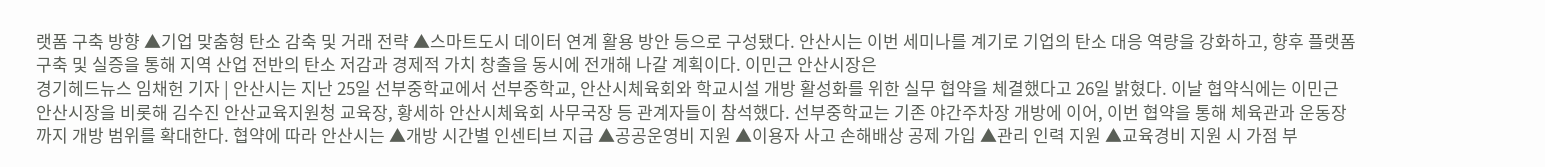랫폼 구축 방향 ▲기업 맞춤형 탄소 감축 및 거래 전략 ▲스마트도시 데이터 연계 활용 방안 등으로 구성됐다. 안산시는 이번 세미나를 계기로 기업의 탄소 대응 역량을 강화하고, 향후 플랫폼 구축 및 실증을 통해 지역 산업 전반의 탄소 저감과 경제적 가치 창출을 동시에 전개해 나갈 계획이다. 이민근 안산시장은
경기헤드뉴스 임채헌 기자 | 안산시는 지난 25일 선부중학교에서 선부중학교, 안산시체육회와 학교시설 개방 활성화를 위한 실무 협약을 체결했다고 26일 밝혔다. 이날 협약식에는 이민근 안산시장을 비롯해 김수진 안산교육지원청 교육장, 황세하 안산시체육회 사무국장 등 관계자들이 참석했다. 선부중학교는 기존 야간주차장 개방에 이어, 이번 협약을 통해 체육관과 운동장까지 개방 범위를 확대한다. 협약에 따라 안산시는 ▲개방 시간별 인센티브 지급 ▲공공운영비 지원 ▲이용자 사고 손해배상 공제 가입 ▲관리 인력 지원 ▲교육경비 지원 시 가점 부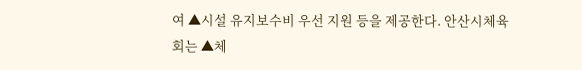여 ▲시설 유지보수비 우선 지원 등을 제공한다. 안산시체육회는 ▲체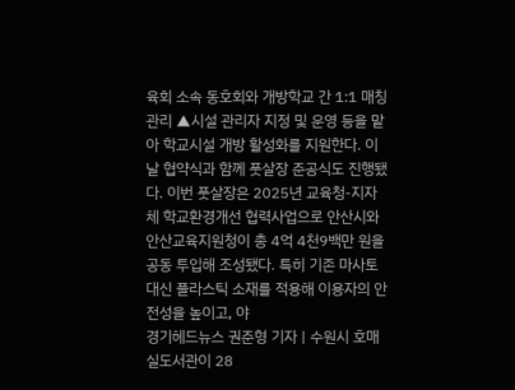육회 소속 동호회와 개방학교 간 1:1 매칭 관리 ▲시설 관리자 지정 및 운영 등을 맡아 학교시설 개방 활성화를 지원한다. 이날 협약식과 함께 풋살장 준공식도 진행됐다. 이번 풋살장은 2025년 교육청-지자체 학교환경개선 협력사업으로 안산시와 안산교육지원청이 총 4억 4천9백만 원을 공동 투입해 조성됐다. 특히 기존 마사토 대신 플라스틱 소재를 적용해 이용자의 안전성을 높이고, 야
경기헤드뉴스 권준형 기자 | 수원시 호매실도서관이 28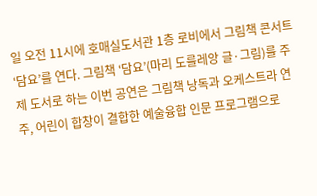일 오전 11시에 호매실도서관 1층 로비에서 그림책 콘서트 ‘담요’를 연다. 그림책 ‘담요’(마리 도를레앙 글·그림)를 주제 도서로 하는 이번 공연은 그림책 낭독과 오케스트라 연주, 어린이 합창이 결합한 예술융합 인문 프로그램으로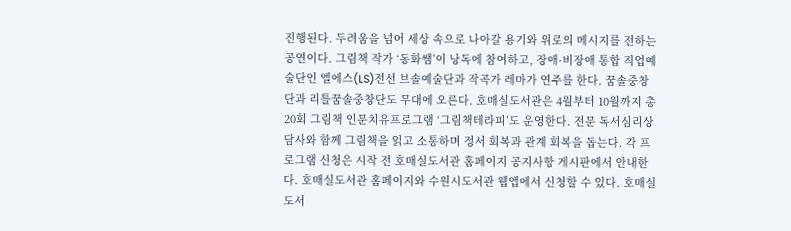진행된다. 두려움을 넘어 세상 속으로 나아갈 용기와 위로의 메시지를 전하는 공연이다. 그림책 작가 ‘동화쌤’이 낭독에 참여하고, 장애·비장애 통합 직업예술단인 엘에스(LS)전선 브솔예술단과 작곡가 레마가 연주를 한다. 꿈솔중창단과 리틀꿈솔중창단도 무대에 오른다. 호매실도서관은 4월부터 10월까지 총 20회 그림책 인문치유프로그램 ‘그림책테라피’도 운영한다. 전문 독서심리상담사와 함께 그림책을 읽고 소통하며 정서 회복과 관계 회복을 돕는다. 각 프로그램 신청은 시작 전 호매실도서관 홈페이지 공지사항 게시판에서 안내한다. 호매실도서관 홈페이지와 수원시도서관 웹앱에서 신청할 수 있다. 호매실도서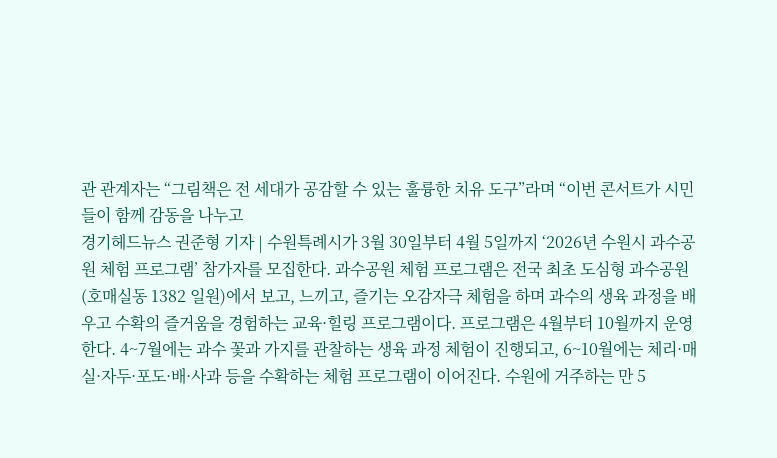관 관계자는 “그림책은 전 세대가 공감할 수 있는 훌륭한 치유 도구”라며 “이번 콘서트가 시민들이 함께 감동을 나누고
경기헤드뉴스 권준형 기자 | 수원특례시가 3월 30일부터 4월 5일까지 ‘2026년 수원시 과수공원 체험 프로그램’ 참가자를 모집한다. 과수공원 체험 프로그램은 전국 최초 도심형 과수공원(호매실동 1382 일원)에서 보고, 느끼고, 즐기는 오감자극 체험을 하며 과수의 생육 과정을 배우고 수확의 즐거움을 경험하는 교육·힐링 프로그램이다. 프로그램은 4월부터 10월까지 운영한다. 4~7월에는 과수 꽃과 가지를 관찰하는 생육 과정 체험이 진행되고, 6~10월에는 체리·매실·자두·포도·배·사과 등을 수확하는 체험 프로그램이 이어진다. 수원에 거주하는 만 5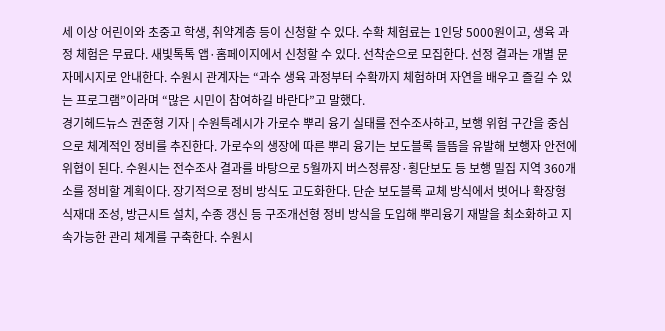세 이상 어린이와 초중고 학생, 취약계층 등이 신청할 수 있다. 수확 체험료는 1인당 5000원이고, 생육 과정 체험은 무료다. 새빛톡톡 앱·홈페이지에서 신청할 수 있다. 선착순으로 모집한다. 선정 결과는 개별 문자메시지로 안내한다. 수원시 관계자는 “과수 생육 과정부터 수확까지 체험하며 자연을 배우고 즐길 수 있는 프로그램”이라며 “많은 시민이 참여하길 바란다”고 말했다.
경기헤드뉴스 권준형 기자 | 수원특례시가 가로수 뿌리 융기 실태를 전수조사하고, 보행 위험 구간을 중심으로 체계적인 정비를 추진한다. 가로수의 생장에 따른 뿌리 융기는 보도블록 들뜸을 유발해 보행자 안전에 위협이 된다. 수원시는 전수조사 결과를 바탕으로 5월까지 버스정류장·횡단보도 등 보행 밀집 지역 360개소를 정비할 계획이다. 장기적으로 정비 방식도 고도화한다. 단순 보도블록 교체 방식에서 벗어나 확장형 식재대 조성, 방근시트 설치, 수종 갱신 등 구조개선형 정비 방식을 도입해 뿌리융기 재발을 최소화하고 지속가능한 관리 체계를 구축한다. 수원시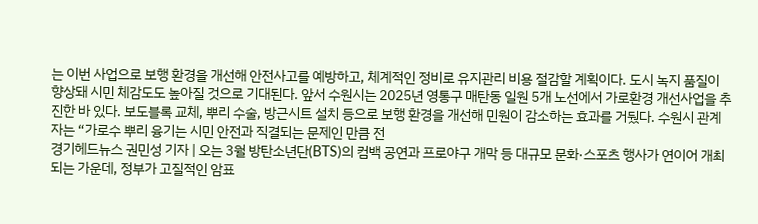는 이번 사업으로 보행 환경을 개선해 안전사고를 예방하고, 체계적인 정비로 유지관리 비용 절감할 계획이다. 도시 녹지 품질이 향상돼 시민 체감도도 높아질 것으로 기대된다. 앞서 수원시는 2025년 영통구 매탄동 일원 5개 노선에서 가로환경 개선사업을 추진한 바 있다. 보도블록 교체, 뿌리 수술, 방근시트 설치 등으로 보행 환경을 개선해 민원이 감소하는 효과를 거뒀다. 수원시 관계자는 “가로수 뿌리 융기는 시민 안전과 직결되는 문제인 만큼 전
경기헤드뉴스 권민성 기자 | 오는 3월 방탄소년단(BTS)의 컴백 공연과 프로야구 개막 등 대규모 문화·스포츠 행사가 연이어 개최되는 가운데, 정부가 고질적인 암표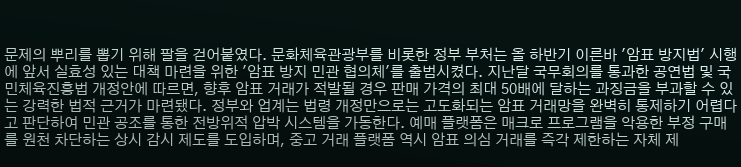문제의 뿌리를 뽑기 위해 팔을 걷어붙였다. 문화체육관광부를 비롯한 정부 부처는 올 하반기 이른바 '암표 방지법' 시행에 앞서 실효성 있는 대책 마련을 위한 '암표 방지 민관 협의체'를 출범시켰다. 지난달 국무회의를 통과한 공연법 및 국민체육진흥법 개정안에 따르면, 향후 암표 거래가 적발될 경우 판매 가격의 최대 50배에 달하는 과징금을 부과할 수 있는 강력한 법적 근거가 마련됐다. 정부와 업계는 법령 개정만으로는 고도화되는 암표 거래망을 완벽히 통제하기 어렵다고 판단하여 민관 공조를 통한 전방위적 압박 시스템을 가동한다. 예매 플랫폼은 매크로 프로그램을 악용한 부정 구매를 원천 차단하는 상시 감시 제도를 도입하며, 중고 거래 플랫폼 역시 암표 의심 거래를 즉각 제한하는 자체 제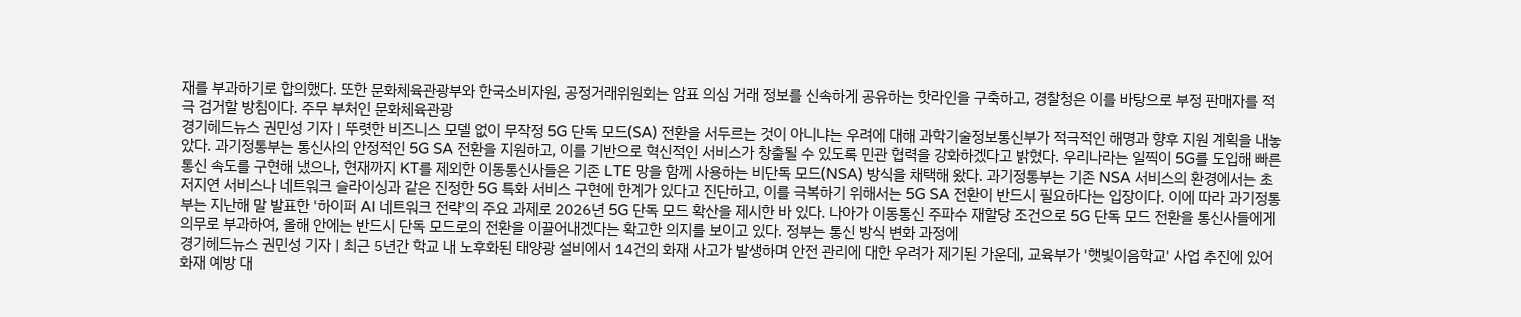재를 부과하기로 합의했다. 또한 문화체육관광부와 한국소비자원, 공정거래위원회는 암표 의심 거래 정보를 신속하게 공유하는 핫라인을 구축하고, 경찰청은 이를 바탕으로 부정 판매자를 적극 검거할 방침이다. 주무 부처인 문화체육관광
경기헤드뉴스 권민성 기자 | 뚜렷한 비즈니스 모델 없이 무작정 5G 단독 모드(SA) 전환을 서두르는 것이 아니냐는 우려에 대해 과학기술정보통신부가 적극적인 해명과 향후 지원 계획을 내놓았다. 과기정통부는 통신사의 안정적인 5G SA 전환을 지원하고, 이를 기반으로 혁신적인 서비스가 창출될 수 있도록 민관 협력을 강화하겠다고 밝혔다. 우리나라는 일찍이 5G를 도입해 빠른 통신 속도를 구현해 냈으나, 현재까지 KT를 제외한 이동통신사들은 기존 LTE 망을 함께 사용하는 비단독 모드(NSA) 방식을 채택해 왔다. 과기정통부는 기존 NSA 서비스의 환경에서는 초저지연 서비스나 네트워크 슬라이싱과 같은 진정한 5G 특화 서비스 구현에 한계가 있다고 진단하고, 이를 극복하기 위해서는 5G SA 전환이 반드시 필요하다는 입장이다. 이에 따라 과기정통부는 지난해 말 발표한 '하이퍼 AI 네트워크 전략'의 주요 과제로 2026년 5G 단독 모드 확산을 제시한 바 있다. 나아가 이동통신 주파수 재할당 조건으로 5G 단독 모드 전환을 통신사들에게 의무로 부과하여, 올해 안에는 반드시 단독 모드로의 전환을 이끌어내겠다는 확고한 의지를 보이고 있다. 정부는 통신 방식 변화 과정에
경기헤드뉴스 권민성 기자 | 최근 5년간 학교 내 노후화된 태양광 설비에서 14건의 화재 사고가 발생하며 안전 관리에 대한 우려가 제기된 가운데, 교육부가 '햇빛이음학교' 사업 추진에 있어 화재 예방 대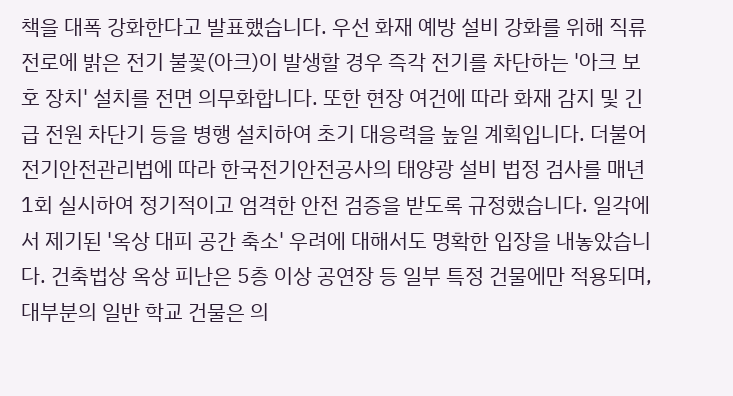책을 대폭 강화한다고 발표했습니다. 우선 화재 예방 설비 강화를 위해 직류전로에 밝은 전기 불꽃(아크)이 발생할 경우 즉각 전기를 차단하는 '아크 보호 장치' 설치를 전면 의무화합니다. 또한 현장 여건에 따라 화재 감지 및 긴급 전원 차단기 등을 병행 설치하여 초기 대응력을 높일 계획입니다. 더불어 전기안전관리법에 따라 한국전기안전공사의 태양광 설비 법정 검사를 매년 1회 실시하여 정기적이고 엄격한 안전 검증을 받도록 규정했습니다. 일각에서 제기된 '옥상 대피 공간 축소' 우려에 대해서도 명확한 입장을 내놓았습니다. 건축법상 옥상 피난은 5층 이상 공연장 등 일부 특정 건물에만 적용되며, 대부분의 일반 학교 건물은 의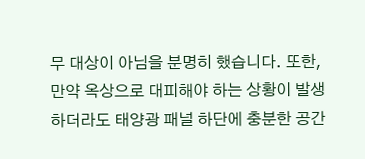무 대상이 아님을 분명히 했습니다. 또한, 만약 옥상으로 대피해야 하는 상황이 발생하더라도 태양광 패널 하단에 충분한 공간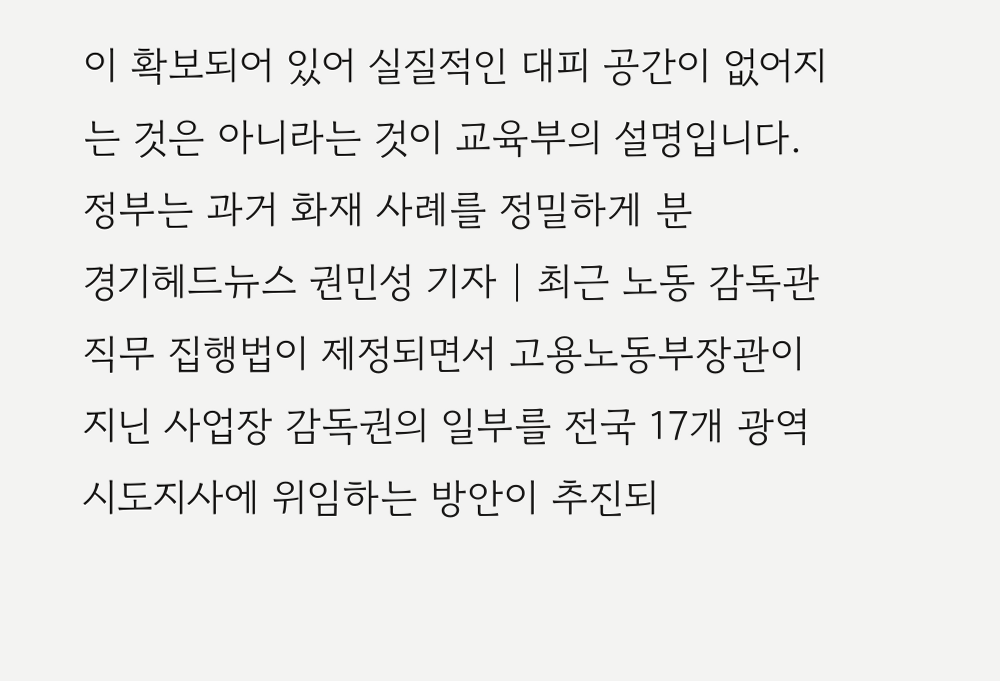이 확보되어 있어 실질적인 대피 공간이 없어지는 것은 아니라는 것이 교육부의 설명입니다. 정부는 과거 화재 사례를 정밀하게 분
경기헤드뉴스 권민성 기자 | 최근 노동 감독관 직무 집행법이 제정되면서 고용노동부장관이 지닌 사업장 감독권의 일부를 전국 17개 광역 시도지사에 위임하는 방안이 추진되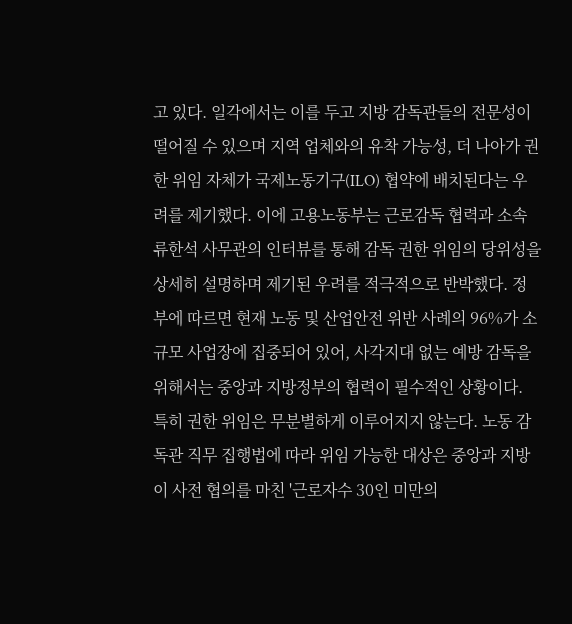고 있다. 일각에서는 이를 두고 지방 감독관들의 전문성이 떨어질 수 있으며 지역 업체와의 유착 가능성, 더 나아가 권한 위임 자체가 국제노동기구(ILO) 협약에 배치된다는 우려를 제기했다. 이에 고용노동부는 근로감독 협력과 소속 류한석 사무관의 인터뷰를 통해 감독 권한 위임의 당위성을 상세히 설명하며 제기된 우려를 적극적으로 반박했다. 정부에 따르면 현재 노동 및 산업안전 위반 사례의 96%가 소규모 사업장에 집중되어 있어, 사각지대 없는 예방 감독을 위해서는 중앙과 지방정부의 협력이 필수적인 상황이다. 특히 권한 위임은 무분별하게 이루어지지 않는다. 노동 감독관 직무 집행법에 따라 위임 가능한 대상은 중앙과 지방이 사전 협의를 마친 '근로자수 30인 미만의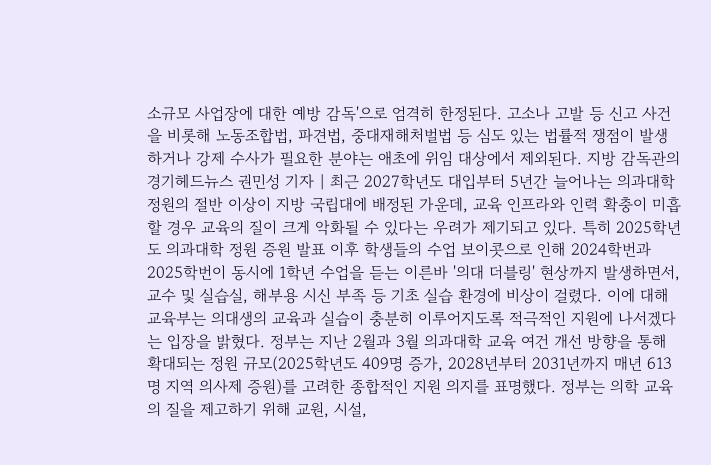소규모 사업장에 대한 예방 감독'으로 엄격히 한정된다. 고소나 고발 등 신고 사건을 비롯해 노동조합법, 파견법, 중대재해처벌법 등 심도 있는 법률적 쟁점이 발생하거나 강제 수사가 필요한 분야는 애초에 위임 대상에서 제외된다. 지방 감독관의
경기헤드뉴스 권민성 기자 | 최근 2027학년도 대입부터 5년간 늘어나는 의과대학 정원의 절반 이상이 지방 국립대에 배정된 가운데, 교육 인프라와 인력 확충이 미흡할 경우 교육의 질이 크게 악화될 수 있다는 우려가 제기되고 있다. 특히 2025학년도 의과대학 정원 증원 발표 이후 학생들의 수업 보이콧으로 인해 2024학번과 2025학번이 동시에 1학년 수업을 듣는 이른바 '의대 더블링' 현상까지 발생하면서, 교수 및 실습실, 해부용 시신 부족 등 기초 실습 환경에 비상이 걸렸다. 이에 대해 교육부는 의대생의 교육과 실습이 충분히 이루어지도록 적극적인 지원에 나서겠다는 입장을 밝혔다. 정부는 지난 2월과 3월 의과대학 교육 여건 개선 방향을 통해 확대되는 정원 규모(2025학년도 409명 증가, 2028년부터 2031년까지 매년 613명 지역 의사제 증원)를 고려한 종합적인 지원 의지를 표명했다. 정부는 의학 교육의 질을 제고하기 위해 교원, 시설,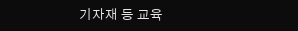기자재 등 교육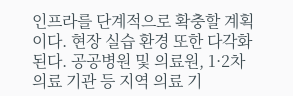인프라를 단계적으로 확충할 계획이다. 현장 실습 환경 또한 다각화된다. 공공병원 및 의료원, 1·2차 의료 기관 등 지역 의료 기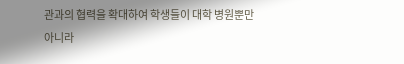관과의 협력을 확대하여 학생들이 대학 병원뿐만 아니라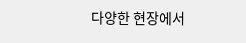다양한 현장에서